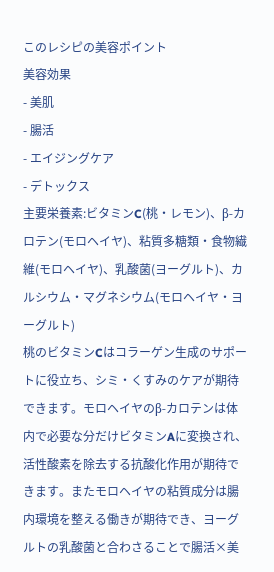このレシピの美容ポイント
美容効果
- 美肌
- 腸活
- エイジングケア
- デトックス
主要栄養素:ビタミンC(桃・レモン)、β-カロテン(モロヘイヤ)、粘質多糖類・食物繊維(モロヘイヤ)、乳酸菌(ヨーグルト)、カルシウム・マグネシウム(モロヘイヤ・ヨーグルト)
桃のビタミンCはコラーゲン生成のサポートに役立ち、シミ・くすみのケアが期待できます。モロヘイヤのβ-カロテンは体内で必要な分だけビタミンAに変換され、活性酸素を除去する抗酸化作用が期待できます。またモロヘイヤの粘質成分は腸内環境を整える働きが期待でき、ヨーグルトの乳酸菌と合わさることで腸活×美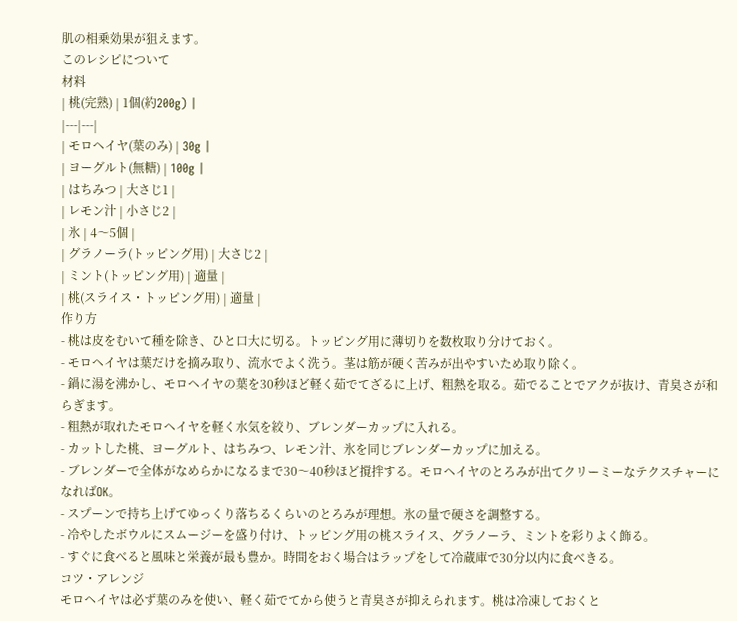肌の相乗効果が狙えます。
このレシピについて
材料
| 桃(完熟) | 1個(約200g) |
|---|---|
| モロヘイヤ(葉のみ) | 30g |
| ヨーグルト(無糖) | 100g |
| はちみつ | 大さじ1 |
| レモン汁 | 小さじ2 |
| 氷 | 4〜5個 |
| グラノーラ(トッピング用) | 大さじ2 |
| ミント(トッピング用) | 適量 |
| 桃(スライス・トッピング用) | 適量 |
作り方
- 桃は皮をむいて種を除き、ひと口大に切る。トッピング用に薄切りを数枚取り分けておく。
- モロヘイヤは葉だけを摘み取り、流水でよく洗う。茎は筋が硬く苦みが出やすいため取り除く。
- 鍋に湯を沸かし、モロヘイヤの葉を30秒ほど軽く茹でてざるに上げ、粗熱を取る。茹でることでアクが抜け、青臭さが和らぎます。
- 粗熱が取れたモロヘイヤを軽く水気を絞り、ブレンダーカップに入れる。
- カットした桃、ヨーグルト、はちみつ、レモン汁、氷を同じブレンダーカップに加える。
- ブレンダーで全体がなめらかになるまで30〜40秒ほど撹拌する。モロヘイヤのとろみが出てクリーミーなテクスチャーになればOK。
- スプーンで持ち上げてゆっくり落ちるくらいのとろみが理想。氷の量で硬さを調整する。
- 冷やしたボウルにスムージーを盛り付け、トッピング用の桃スライス、グラノーラ、ミントを彩りよく飾る。
- すぐに食べると風味と栄養が最も豊か。時間をおく場合はラップをして冷蔵庫で30分以内に食べきる。
コツ・アレンジ
モロヘイヤは必ず葉のみを使い、軽く茹でてから使うと青臭さが抑えられます。桃は冷凍しておくと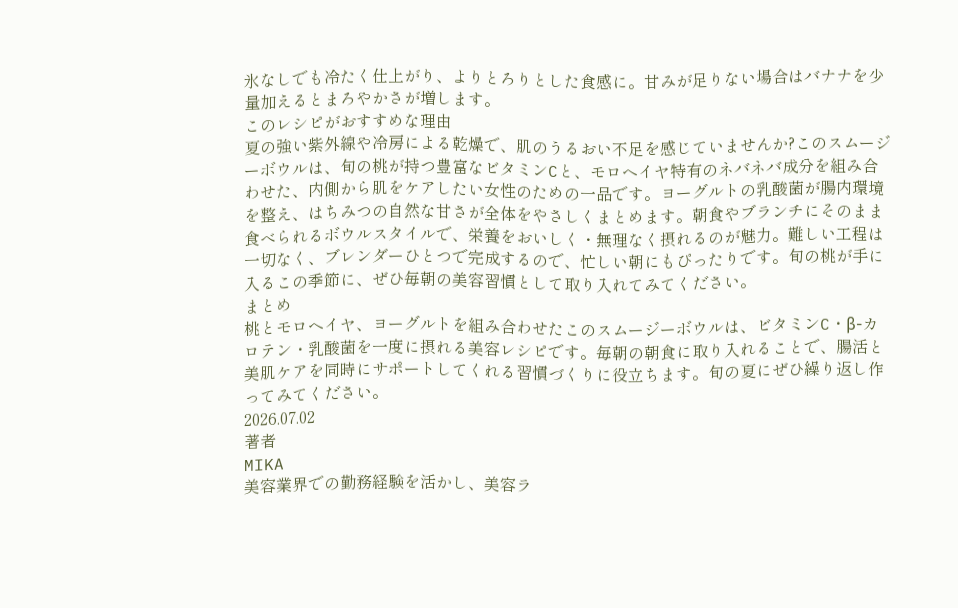氷なしでも冷たく仕上がり、よりとろりとした食感に。甘みが足りない場合はバナナを少量加えるとまろやかさが増します。
このレシピがおすすめな理由
夏の強い紫外線や冷房による乾燥で、肌のうるおい不足を感じていませんか?このスムージーボウルは、旬の桃が持つ豊富なビタミンCと、モロヘイヤ特有のネバネバ成分を組み合わせた、内側から肌をケアしたい女性のための一品です。ヨーグルトの乳酸菌が腸内環境を整え、はちみつの自然な甘さが全体をやさしくまとめます。朝食やブランチにそのまま食べられるボウルスタイルで、栄養をおいしく・無理なく摂れるのが魅力。難しい工程は一切なく、ブレンダーひとつで完成するので、忙しい朝にもぴったりです。旬の桃が手に入るこの季節に、ぜひ毎朝の美容習慣として取り入れてみてください。
まとめ
桃とモロヘイヤ、ヨーグルトを組み合わせたこのスムージーボウルは、ビタミンC・β-カロテン・乳酸菌を一度に摂れる美容レシピです。毎朝の朝食に取り入れることで、腸活と美肌ケアを同時にサポートしてくれる習慣づくりに役立ちます。旬の夏にぜひ繰り返し作ってみてください。
2026.07.02
著者
MIKA
美容業界での勤務経験を活かし、美容ラ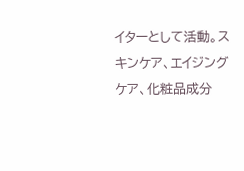イターとして活動。スキンケア、エイジングケア、化粧品成分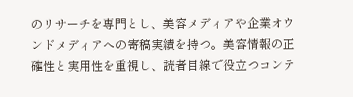のリサーチを専門とし、美容メディアや企業オウンドメディアへの寄稿実績を持つ。美容情報の正確性と実用性を重視し、読者目線で役立つコンテ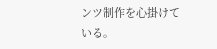ンツ制作を心掛けている。